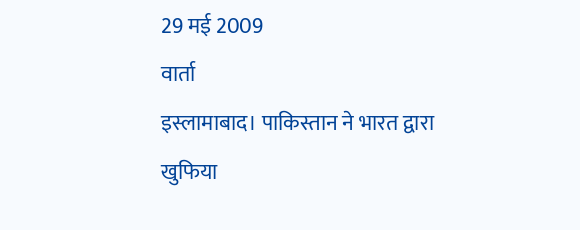29 मई 2009
वार्ता
इस्लामाबाद। पाकिस्तान ने भारत द्वारा खुफिया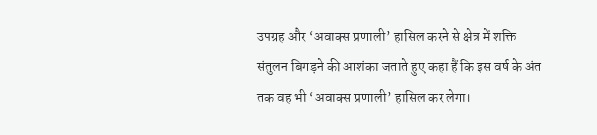उपग्रह और ‘अवाक्स प्रणाली’ हासिल करने से क्षेत्र में शक्ति संतुलन बिगड़ने की आशंका जताते हुए कहा हैं कि इस वर्ष के अंत तक वह भी ‘अवाक्स प्रणाली’ हासिल कर लेगा।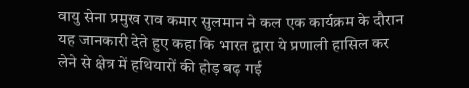वायु सेना प्रमुख राव कमार सुलमान ने कल एक कार्यक्रम के दौरान यह जानकारी देते हुए कहा कि भारत द्वारा ये प्रणाली हासिल कर लेने से क्षेत्र में हथियारों की होड़ बढ़ गई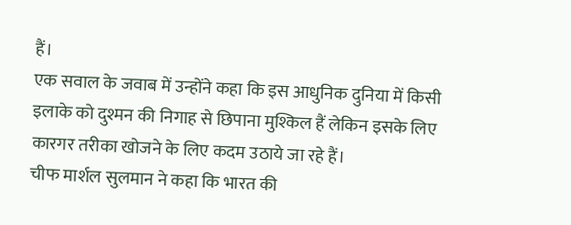हैं।
एक सवाल के जवाब में उन्होंने कहा कि इस आधुनिक दुनिया में किसी इलाके को दुश्मन की निगाह से छिपाना मुश्किल हैं लेकिन इसके लिए कारगर तरीका खोजने के लिए कदम उठाये जा रहे हैं।
चीफ मार्शल सुलमान ने कहा कि भारत की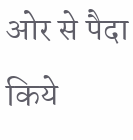ओर से पैदा किये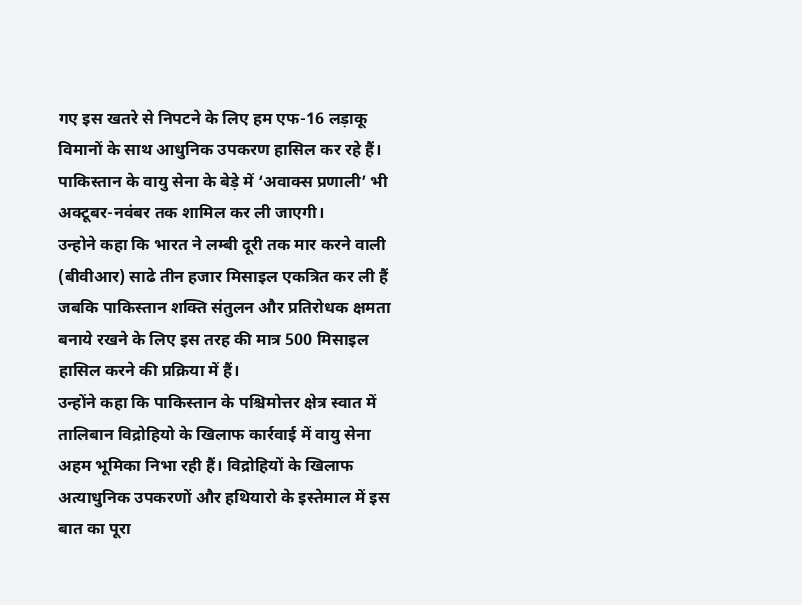गए इस खतरे से निपटने के लिए हम एफ-16 लड़ाकू विमानों के साथ आधुनिक उपकरण हासिल कर रहे हैं। पाकिस्तान के वायु सेना के बेड़े में ‘अवाक्स प्रणाली’ भी अक्टूबर-नवंबर तक शामिल कर ली जाएगी।
उन्होने कहा कि भारत ने लम्बी दूरी तक मार करने वाली (बीवीआर) साढे तीन हजार मिसाइल एकत्रित कर ली हैं जबकि पाकिस्तान शक्ति संतुलन और प्रतिरोधक क्षमता बनाये रखने के लिए इस तरह की मात्र 500 मिसाइल हासिल करने की प्रक्रिया में हैं।
उन्होंने कहा कि पाकिस्तान के पश्चिमोत्तर क्षेत्र स्वात में तालिबान विद्रोहियो के खिलाफ कार्रवाई में वायु सेना अहम भूमिका निभा रही हैं। विद्रोहियों के खिलाफ अत्याधुनिक उपकरणों और हथियारो के इस्तेमाल में इस बात का पूरा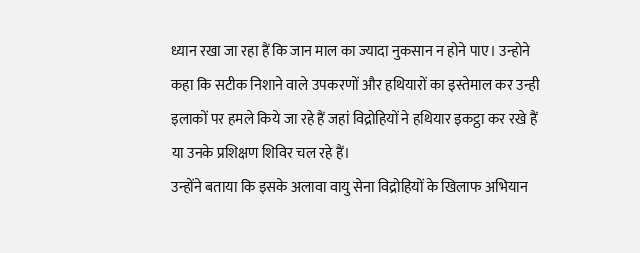ध्यान रखा जा रहा हैं कि जान माल का ज्यादा नुकसान न होने पाए। उन्होने कहा कि सटीक निशाने वाले उपकरणों और हथियारों का इस्तेमाल कर उन्ही इलाकों पर हमले किये जा रहे हैं जहां विद्रोहियों ने हथियार इकट्ठा कर रखे हैं या उनके प्रशिक्षण शिविर चल रहे हैं।
उन्होंने बताया कि इसके अलावा वायु सेना विद्रोहियों के खिलाफ अभियान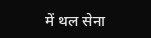में थल सेना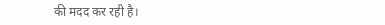की मदद कर रही है।